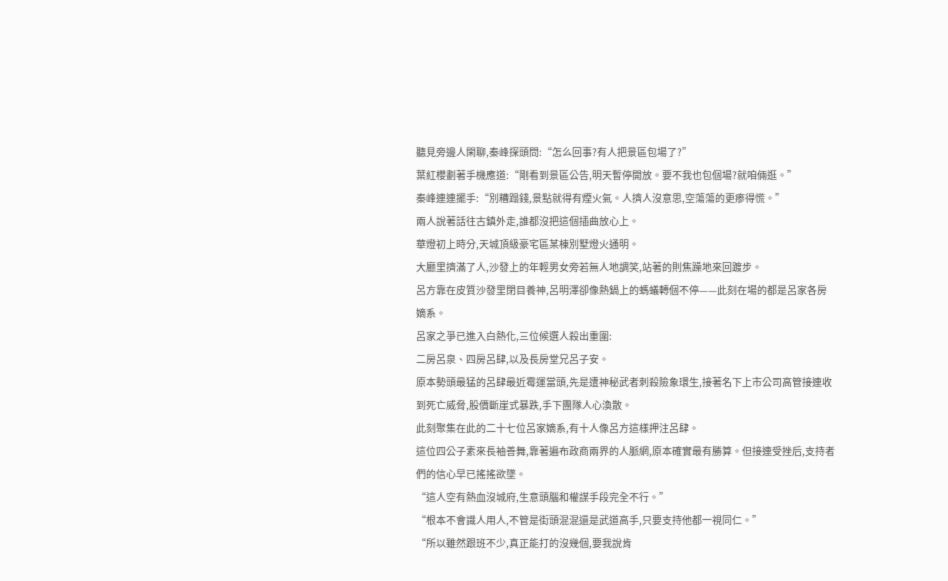聽見旁邊人閑聊,秦峰探頭問:“怎么回事?有人把景區包場了?”
葉紅櫻劃著手機應道:“剛看到景區公告,明天暫停開放。要不我也包個場?就咱倆逛。”
秦峰連連擺手:“別糟蹋錢,景點就得有煙火氣。人擠人沒意思,空蕩蕩的更瘆得慌。”
兩人說著話往古鎮外走,誰都沒把這個插曲放心上。
華燈初上時分,天城頂級豪宅區某棟別墅燈火通明。
大廳里擠滿了人,沙發上的年輕男女旁若無人地調笑,站著的則焦躁地來回踱步。
呂方靠在皮質沙發里閉目養神,呂明澤卻像熱鍋上的螞蟻轉個不停——此刻在場的都是呂家各房嫡系。
呂家之爭已進入白熱化,三位候選人殺出重圍:
二房呂泉、四房呂肆,以及長房堂兄呂子安。
原本勢頭最猛的呂肆最近霉運當頭,先是遭神秘武者刺殺險象環生,接著名下上市公司高管接連收到死亡威脅,股價斷崖式暴跌,手下團隊人心渙散。
此刻聚集在此的二十七位呂家嫡系,有十人像呂方這樣押注呂肆。
這位四公子素來長袖善舞,靠著遍布政商兩界的人脈網,原本確實最有勝算。但接連受挫后,支持者們的信心早已搖搖欲墜。
“這人空有熱血沒城府,生意頭腦和權謀手段完全不行。”
“根本不會識人用人,不管是街頭混混還是武道高手,只要支持他都一視同仁。”
“所以雖然跟班不少,真正能打的沒幾個,要我說肯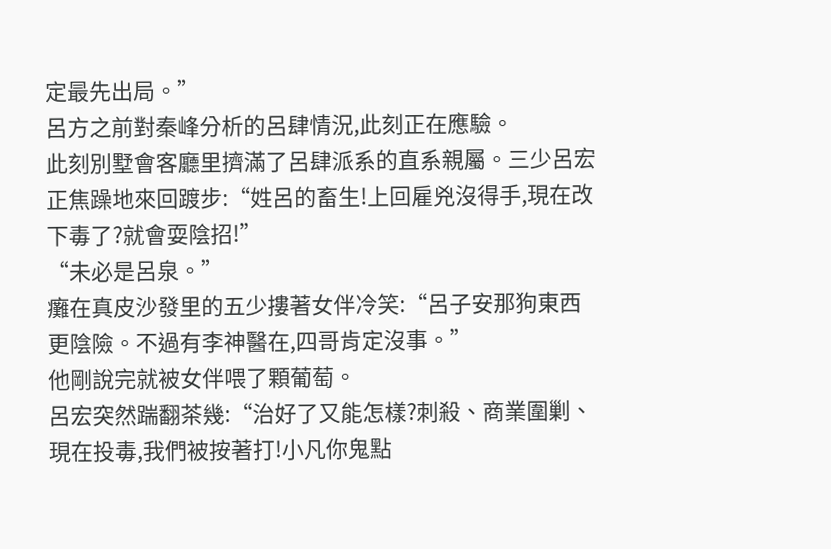定最先出局。”
呂方之前對秦峰分析的呂肆情況,此刻正在應驗。
此刻別墅會客廳里擠滿了呂肆派系的直系親屬。三少呂宏正焦躁地來回踱步:“姓呂的畜生!上回雇兇沒得手,現在改下毒了?就會耍陰招!”
“未必是呂泉。”
癱在真皮沙發里的五少摟著女伴冷笑:“呂子安那狗東西更陰險。不過有李神醫在,四哥肯定沒事。”
他剛說完就被女伴喂了顆葡萄。
呂宏突然踹翻茶幾:“治好了又能怎樣?刺殺、商業圍剿、現在投毒,我們被按著打!小凡你鬼點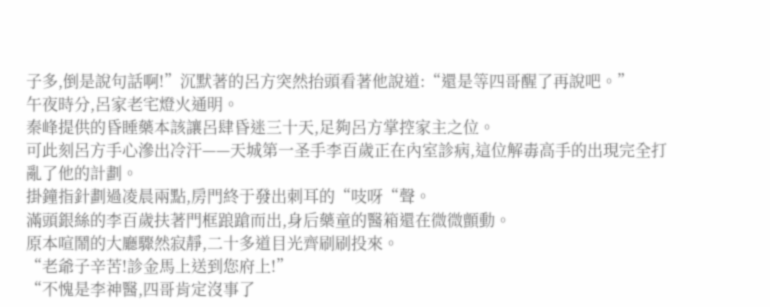子多,倒是說句話啊!”沉默著的呂方突然抬頭看著他說道:“還是等四哥醒了再說吧。”
午夜時分,呂家老宅燈火通明。
秦峰提供的昏睡藥本該讓呂肆昏迷三十天,足夠呂方掌控家主之位。
可此刻呂方手心滲出冷汗——天城第一圣手李百歲正在內室診病,這位解毒高手的出現完全打亂了他的計劃。
掛鐘指針劃過凌晨兩點,房門終于發出刺耳的“吱呀“聲。
滿頭銀絲的李百歲扶著門框踉蹌而出,身后藥童的醫箱還在微微顫動。
原本喧鬧的大廳驟然寂靜,二十多道目光齊刷刷投來。
“老爺子辛苦!診金馬上送到您府上!”
“不愧是李神醫,四哥肯定沒事了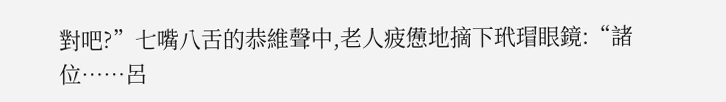對吧?”七嘴八舌的恭維聲中,老人疲憊地摘下玳瑁眼鏡:“諸位……呂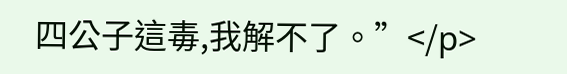四公子這毒,我解不了。”</p>